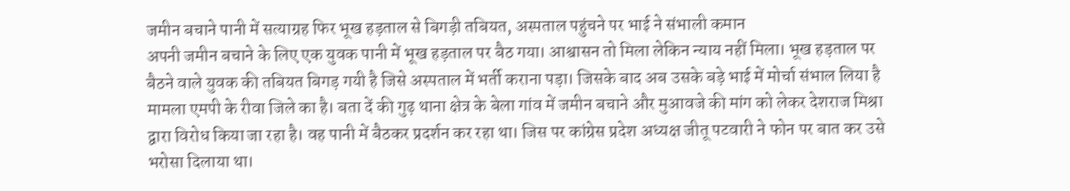जमीन बचाने पानी में सत्याग्रह फिर भूख हड़ताल से बिगड़ी तबियत, अस्पताल पहुंचने पर भाई ने संभाली कमान
अपनी जमीन बचाने के लिए एक युवक पानी में भूख हड़ताल पर बैठ गया। आश्वासन तो मिला लेकिन न्याय नहीं मिला। भूख हड़ताल पर बैठने वाले युवक की तबियत बिगड़ गयी है जिसे अस्पताल में भर्ती कराना पड़ा। जिसके बाद अब उसके बड़े भाई में मोर्चा संभाल लिया है मामला एमपी के रीवा जिले का है। बता दें की गुढ़ थाना क्षेत्र के बेला गांव में जमीन बचाने और मुआवजे की मांग को लेकर देशराज मिश्रा द्वारा विरोध किया जा रहा है। वह पानी में बैठकर प्रदर्शन कर रहा था। जिस पर कांग्रेस प्रदेश अध्यक्ष जीतू पटवारी ने फोन पर बात कर उसे भरोसा दिलाया था।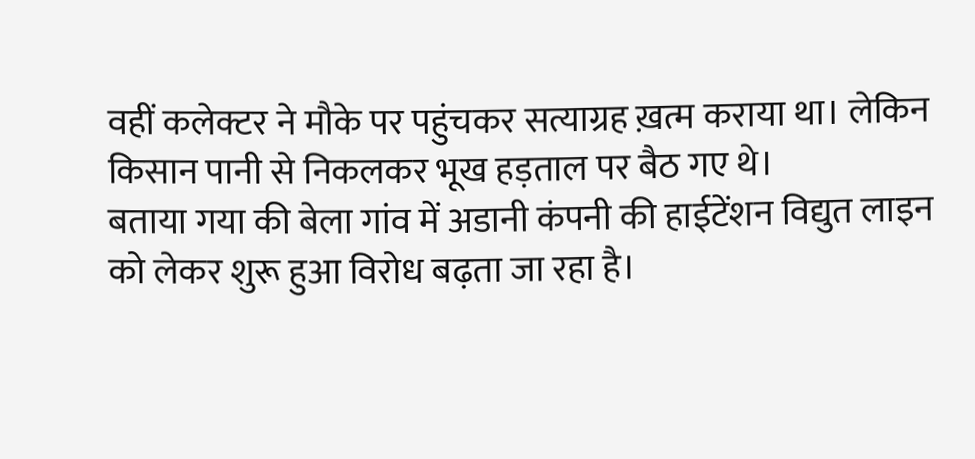वहीं कलेक्टर ने मौके पर पहुंचकर सत्याग्रह ख़त्म कराया था। लेकिन किसान पानी से निकलकर भूख हड़ताल पर बैठ गए थे।
बताया गया की बेला गांव में अडानी कंपनी की हाईटेंशन विद्युत लाइन को लेकर शुरू हुआ विरोध बढ़ता जा रहा है।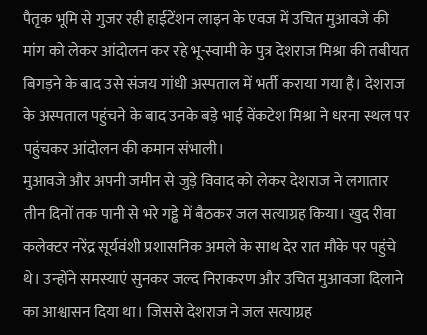पैतृक भूमि से गुजर रही हाईटेंशन लाइन के एवज में उचित मुआवजे की मांग को लेकर आंदोलन कर रहे भू-स्वामी के पुत्र देशराज मिश्रा की तबीयत बिगड़ने के बाद उसे संजय गांधी अस्पताल में भर्ती कराया गया है। देशराज के अस्पताल पहुंचने के बाद उनके बड़े भाई वेंकटेश मिश्रा ने धरना स्थल पर पहुंचकर आंदोलन की कमान संभाली।
मुआवजे और अपनी जमीन से जुड़े विवाद को लेकर देशराज ने लगातार तीन दिनों तक पानी से भरे गड्ढे में बैठकर जल सत्याग्रह किया। खुद रीवा कलेक्टर नरेंद्र सूर्यवंशी प्रशासनिक अमले के साथ देर रात मौके पर पहुंचे थे। उन्होंने समस्याएं सुनकर जल्द निराकरण और उचित मुआवजा दिलाने का आश्वासन दिया था। जिससे देशराज ने जल सत्याग्रह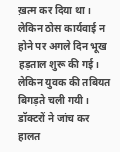ख़त्म कर दिया था। लेकिन ठोस कार्यवाई न होने पर अगले दिन भूख हड़ताल शुरू की गई। लेकिन युवक की तबियत बिगड़ते चली गयी। डॉक्टरों ने जांच कर हालत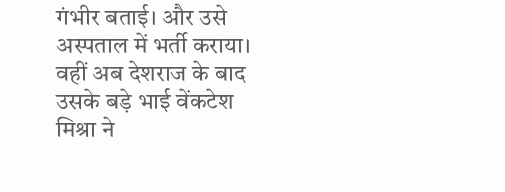गंभीर बताई। और उसे अस्पताल में भर्ती कराया। वहीं अब देशराज के बाद उसके बड़े भाई वेंकटेश मिश्रा ने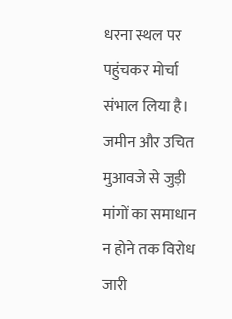धरना स्थल पर पहुंचकर मोर्चा संभाल लिया है। जमीन और उचित मुआवजे से जुड़ी मांगों का समाधान न होने तक विरोध जारी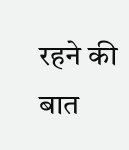रहने की बात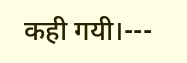कही गयी।---